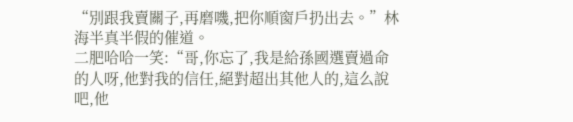“別跟我賣關子,再磨嘰,把你順窗戶扔出去。”林海半真半假的催道。
二肥哈哈一笑:“哥,你忘了,我是給孫國選賣過命的人呀,他對我的信任,絕對超出其他人的,這么說吧,他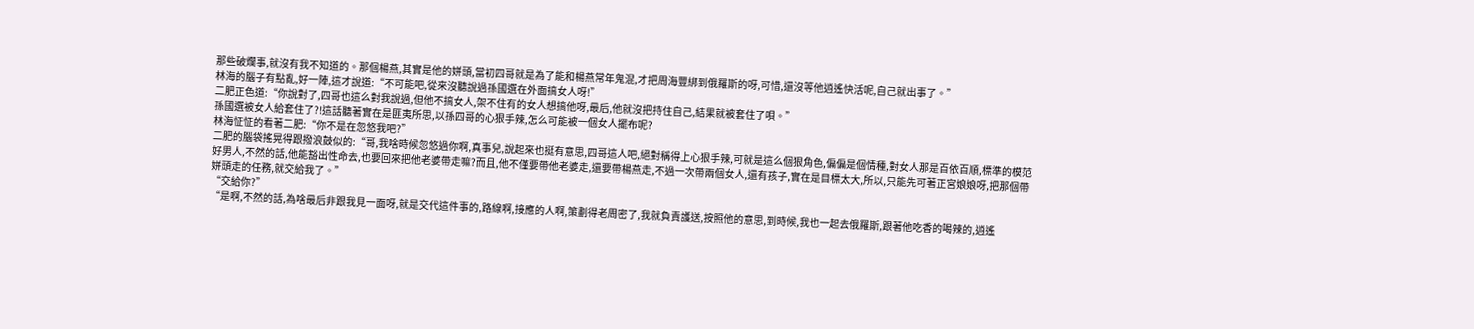那些破爛事,就沒有我不知道的。那個楊燕,其實是他的姘頭,當初四哥就是為了能和楊燕常年鬼混,才把周海豐綁到俄羅斯的呀,可惜,還沒等他逍遙快活呢,自己就出事了。”
林海的腦子有點亂,好一陣,這才說道:“不可能吧,從來沒聽說過孫國選在外面搞女人呀!”
二肥正色道:“你說對了,四哥也這么對我說過,但他不搞女人,架不住有的女人想搞他呀,最后,他就沒把持住自己,結果就被套住了唄。”
孫國選被女人給套住了?!這話聽著實在是匪夷所思,以孫四哥的心狠手辣,怎么可能被一個女人擺布呢?
林海怔怔的看著二肥:“你不是在忽悠我吧?”
二肥的腦袋搖晃得跟撥浪鼓似的:“哥,我啥時候忽悠過你啊,真事兒,說起來也挺有意思,四哥這人吧,絕對稱得上心狠手辣,可就是這么個狠角色,偏偏是個情種,對女人那是百依百順,標準的模范好男人,不然的話,他能豁出性命去,也要回來把他老婆帶走嘛?而且,他不僅要帶他老婆走,還要帶楊燕走,不過一次帶兩個女人,還有孩子,實在是目標太大,所以,只能先可著正宮娘娘呀,把那個帶姘頭走的任務,就交給我了。”
“交給你?”
“是啊,不然的話,為啥最后非跟我見一面呀,就是交代這件事的,路線啊,接應的人啊,策劃得老周密了,我就負責護送,按照他的意思,到時候,我也一起去俄羅斯,跟著他吃香的喝辣的,逍遙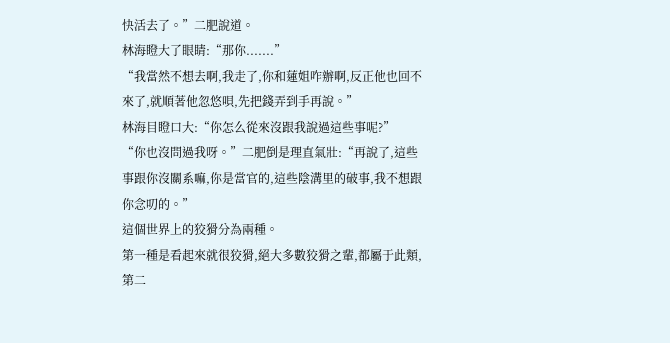快活去了。”二肥說道。
林海瞪大了眼睛:“那你.......”
“我當然不想去啊,我走了,你和蓮姐咋辦啊,反正他也回不來了,就順著他忽悠唄,先把錢弄到手再說。”
林海目瞪口大:“你怎么從來沒跟我說過這些事呢?”
“你也沒問過我呀。”二肥倒是理直氣壯:“再說了,這些事跟你沒關系嘛,你是當官的,這些陰溝里的破事,我不想跟你念叨的。”
這個世界上的狡猾分為兩種。
第一種是看起來就很狡猾,絕大多數狡猾之輩,都屬于此類,第二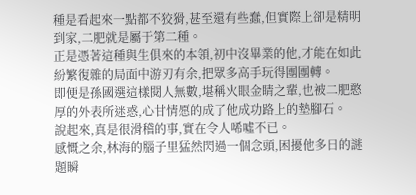種是看起來一點都不狡猾,甚至還有些蠢,但實際上卻是精明到家,二肥就是屬于第二種。
正是憑著這種與生俱來的本領,初中沒畢業的他,才能在如此紛繁復雜的局面中游刃有余,把眾多高手玩得團團轉。
即便是孫國選這樣閱人無數,堪稱火眼金睛之輩,也被二肥憨厚的外表所迷惑,心甘情愿的成了他成功路上的墊腳石。
說起來,真是很滑稽的事,實在令人唏噓不已。
感慨之余,林海的腦子里猛然閃過一個念頭,困擾他多日的謎題瞬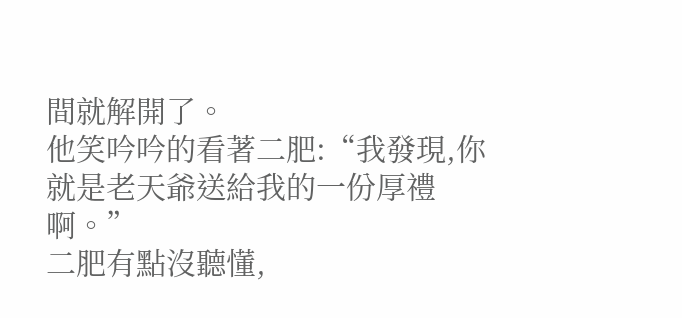間就解開了。
他笑吟吟的看著二肥:“我發現,你就是老天爺送給我的一份厚禮啊。”
二肥有點沒聽懂,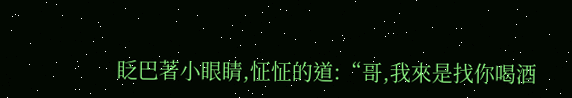眨巴著小眼睛,怔怔的道:“哥,我來是找你喝酒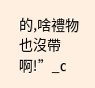的,啥禮物也沒帶啊!”_c